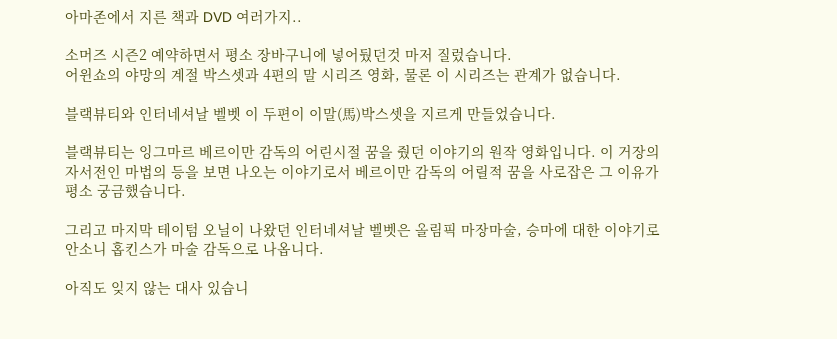아마존에서 지른 책과 DVD 여러가지..

소머즈 시즌2 예약하면서 평소 장바구니에 넣어뒀던것 마저 질렀습니다.
어윈쇼의 야망의 계절 박스셋과 4편의 말 시리즈 영화, 물론 이 시리즈는 관계가 없습니다.

블랙뷰티와 인터네셔날 벨벳 이 두편이 이말(馬)박스셋을 지르게 만들었습니다.

블랙뷰티는 잉그마르 베르이만 감독의 어린시절 꿈을 줬던 이야기의 원작 영화입니다. 이 거장의 자서전인 마법의 등을 보면 나오는 이야기로서 베르이만 감독의 어릴적 꿈을 사로잡은 그 이유가 평소 궁금했습니다.

그리고 마지막 테이텀 오닐이 나왔던 인터네셔날 벨벳은 올림픽 마장마술, 승마에 대한 이야기로 안소니 홉킨스가 마술 감독으로 나옵니다.

아직도 잊지 않는 대사 있습니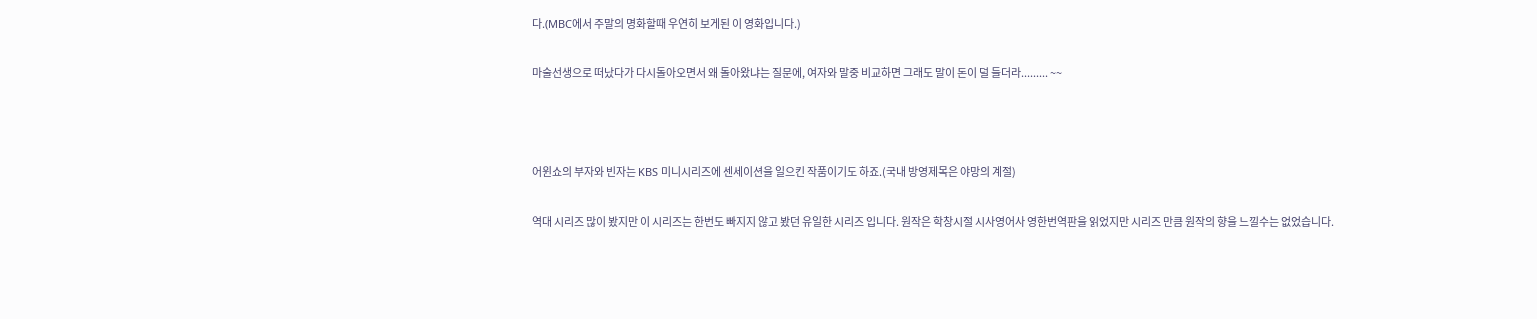다.(MBC에서 주말의 명화할때 우연히 보게된 이 영화입니다.)

마술선생으로 떠났다가 다시돌아오면서 왜 돌아왔냐는 질문에, 여자와 말중 비교하면 그래도 말이 돈이 덜 들더라......... ~~



어윈쇼의 부자와 빈자는 KBS 미니시리즈에 센세이션을 일으킨 작품이기도 하죠.(국내 방영제목은 야망의 계절)

역대 시리즈 많이 봤지만 이 시리즈는 한번도 빠지지 않고 봤던 유일한 시리즈 입니다. 원작은 학창시절 시사영어사 영한번역판을 읽었지만 시리즈 만큼 원작의 향을 느낄수는 없었습니다.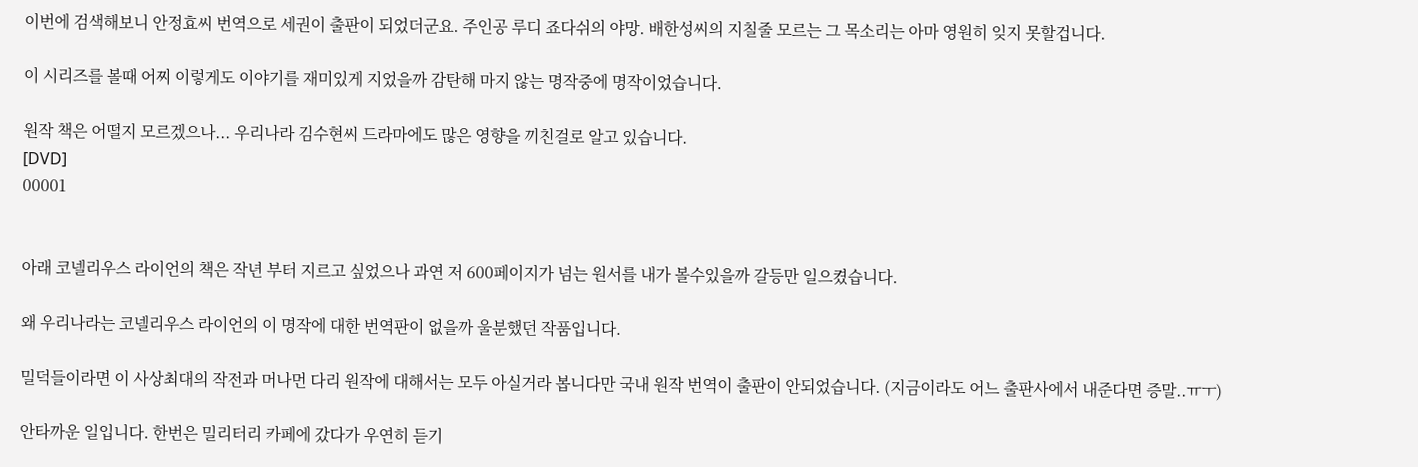이번에 검색해보니 안정효씨 번역으로 세권이 출판이 되었더군요. 주인공 루디 죠다쉬의 야망. 배한성씨의 지칠줄 모르는 그 목소리는 아마 영원히 잊지 못할겁니다.

이 시리즈를 볼때 어찌 이렇게도 이야기를 재미있게 지었을까 감탄해 마지 않는 명작중에 명작이었습니다.

원작 책은 어떨지 모르겠으나... 우리나라 김수현씨 드라마에도 많은 영향을 끼친걸로 알고 있습니다.
[DVD]
00001


아래 코넬리우스 라이언의 책은 작년 부터 지르고 싶었으나 과연 저 600페이지가 넘는 원서를 내가 볼수있을까 갈등만 일으켰습니다.

왜 우리나라는 코넬리우스 라이언의 이 명작에 대한 번역판이 없을까 울분했던 작품입니다.

밀덕들이라면 이 사상최대의 작전과 머나먼 다리 원작에 대해서는 모두 아실거라 봅니다만 국내 원작 번역이 출판이 안되었습니다. (지금이라도 어느 출판사에서 내준다면 증말..ㅠㅜ)

안타까운 일입니다. 한번은 밀리터리 카페에 갔다가 우연히 듣기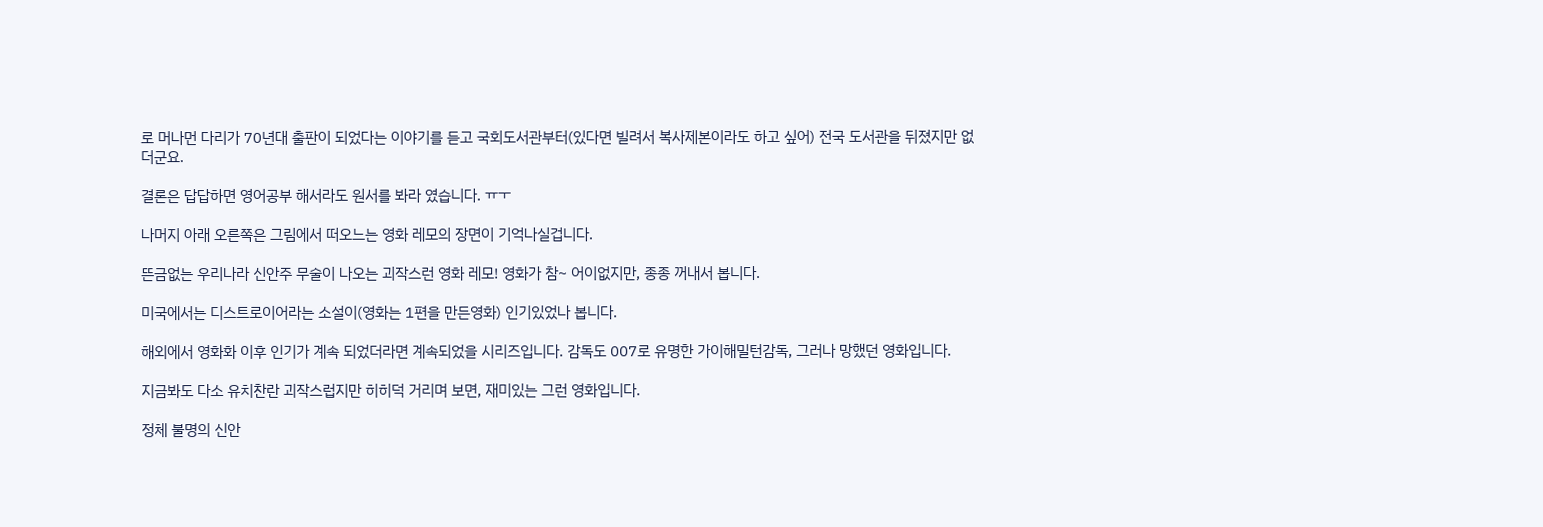로 머나먼 다리가 70년대 출판이 되었다는 이야기를 듣고 국회도서관부터(있다면 빌려서 복사제본이라도 하고 싶어) 전국 도서관을 뒤졌지만 없더군요.

결론은 답답하면 영어공부 해서라도 원서를 봐라 였습니다. ㅠㅜ

나머지 아래 오른쪽은 그림에서 떠오느는 영화 레모의 장면이 기억나실겁니다.

뜬금없는 우리나라 신안주 무술이 나오는 괴작스런 영화 레모! 영화가 참~ 어이없지만, 종종 꺼내서 봅니다.

미국에서는 디스트로이어라는 소설이(영화는 1편을 만든영화) 인기있었나 봅니다.

해외에서 영화화 이후 인기가 계속 되었더라면 계속되었을 시리즈입니다. 감독도 007로 유명한 가이해밀턴감독, 그러나 망했던 영화입니다.

지금봐도 다소 유치찬란 괴작스럽지만 히히덕 거리며 보면, 재미있는 그런 영화입니다.

정체 불명의 신안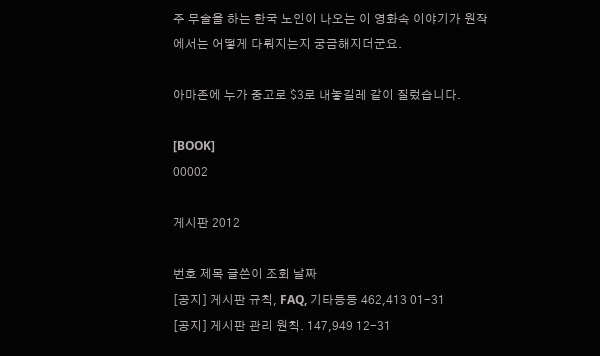주 무술을 하는 한국 노인이 나오는 이 영화속 이야기가 원작에서는 어떻게 다뤄지는지 궁금해지더군요.

아마존에 누가 중고로 $3로 내놓길레 같이 질렀습니다.

[BOOK]
00002

게시판 2012

번호 제목 글쓴이 조회 날짜
[공지] 게시판 규칙, FAQ, 기타등등 462,413 01-31
[공지] 게시판 관리 원칙. 147,949 12-31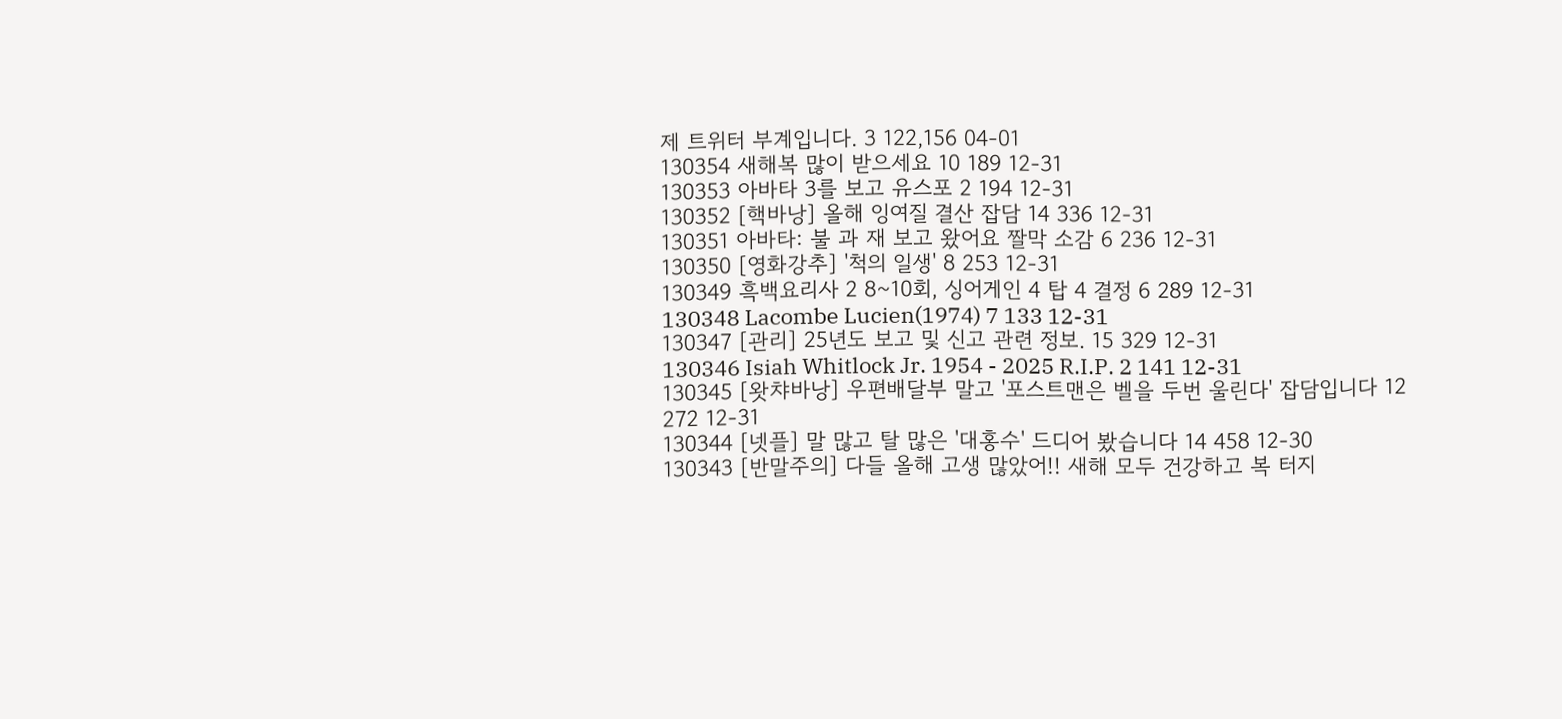제 트위터 부계입니다. 3 122,156 04-01
130354 새해복 많이 받으세요 10 189 12-31
130353 아바타 3를 보고 유스포 2 194 12-31
130352 [핵바낭] 올해 잉여질 결산 잡담 14 336 12-31
130351 아바타: 불 과 재 보고 왔어요 짤막 소감 6 236 12-31
130350 [영화강추] '척의 일생' 8 253 12-31
130349 흑백요리사 2 8~10회, 싱어게인 4 탑 4 결정 6 289 12-31
130348 Lacombe Lucien(1974) 7 133 12-31
130347 [관리] 25년도 보고 및 신고 관련 정보. 15 329 12-31
130346 Isiah Whitlock Jr. 1954 - 2025 R.I.P. 2 141 12-31
130345 [왓챠바낭] 우편배달부 말고 '포스트맨은 벨을 두번 울린다' 잡담입니다 12 272 12-31
130344 [넷플] 말 많고 탈 많은 '대홍수' 드디어 봤습니다 14 458 12-30
130343 [반말주의] 다들 올해 고생 많았어!! 새해 모두 건강하고 복 터지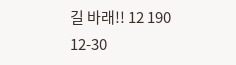길 바래!! 12 190 12-30